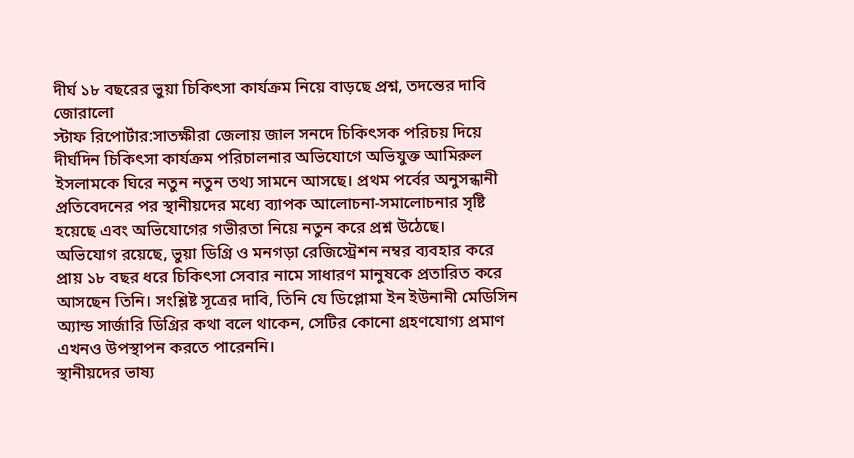দীর্ঘ ১৮ বছরের ভুয়া চিকিৎসা কার্যক্রম নিয়ে বাড়ছে প্রশ্ন, তদন্তের দাবি জোরালো
স্টাফ রিপোর্টার:সাতক্ষীরা জেলায় জাল সনদে চিকিৎসক পরিচয় দিয়ে দীর্ঘদিন চিকিৎসা কার্যক্রম পরিচালনার অভিযোগে অভিযুক্ত আমিরুল ইসলামকে ঘিরে নতুন নতুন তথ্য সামনে আসছে। প্রথম পর্বের অনুসন্ধানী প্রতিবেদনের পর স্থানীয়দের মধ্যে ব্যাপক আলোচনা-সমালোচনার সৃষ্টি হয়েছে এবং অভিযোগের গভীরতা নিয়ে নতুন করে প্রশ্ন উঠেছে।
অভিযোগ রয়েছে, ভুয়া ডিগ্রি ও মনগড়া রেজিস্ট্রেশন নম্বর ব্যবহার করে প্রায় ১৮ বছর ধরে চিকিৎসা সেবার নামে সাধারণ মানুষকে প্রতারিত করে আসছেন তিনি। সংশ্লিষ্ট সূত্রের দাবি, তিনি যে ডিপ্লোমা ইন ইউনানী মেডিসিন অ্যান্ড সার্জারি ডিগ্রির কথা বলে থাকেন, সেটির কোনো গ্রহণযোগ্য প্রমাণ এখনও উপস্থাপন করতে পারেননি।
স্থানীয়দের ভাষ্য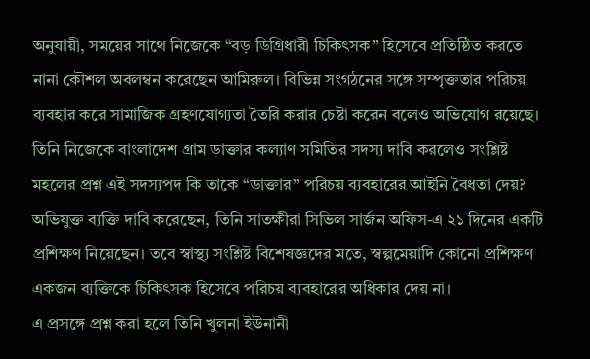অনুযায়ী, সময়ের সাথে নিজেকে “বড় ডিগ্রিধারী চিকিৎসক” হিসেবে প্রতিষ্ঠিত করতে নানা কৌশল অবলম্বন করেছেন আমিরুল। বিভিন্ন সংগঠনের সঙ্গে সম্পৃক্ততার পরিচয় ব্যবহার করে সামাজিক গ্রহণযোগ্যতা তৈরি করার চেষ্টা করেন বলেও অভিযোগ রয়েছে।
তিনি নিজেকে বাংলাদেশ গ্রাম ডাক্তার কল্যাণ সমিতির সদস্য দাবি করলেও সংশ্লিষ্ট মহলের প্রশ্ন এই সদস্যপদ কি তাকে “ডাক্তার” পরিচয় ব্যবহারের আইনি বৈধতা দেয়?
অভিযুক্ত ব্যক্তি দাবি করেছেন, তিনি সাতক্ষীরা সিভিল সার্জন অফিস-এ ২১ দিনের একটি প্রশিক্ষণ নিয়েছেন। তবে স্বাস্থ্য সংশ্লিষ্ট বিশেষজ্ঞদের মতে, স্বল্পমেয়াদি কোনো প্রশিক্ষণ একজন ব্যক্তিকে চিকিৎসক হিসেবে পরিচয় ব্যবহারের অধিকার দেয় না।
এ প্রসঙ্গে প্রশ্ন করা হলে তিনি খুলনা ইউনানী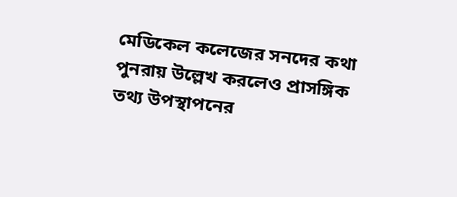মেডিকেল কলেজের সনদের কথা পুনরায় উল্লেখ করলেও প্রাসঙ্গিক তথ্য উপস্থাপনের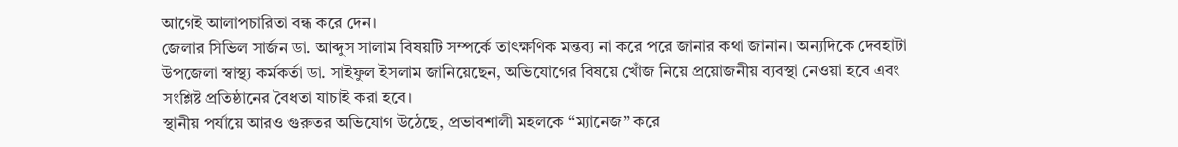আগেই আলাপচারিতা বন্ধ করে দেন।
জেলার সিভিল সার্জন ডা. আব্দুস সালাম বিষয়টি সম্পর্কে তাৎক্ষণিক মন্তব্য না করে পরে জানার কথা জানান। অন্যদিকে দেবহাটা উপজেলা স্বাস্থ্য কর্মকর্তা ডা. সাইফুল ইসলাম জানিয়েছেন, অভিযোগের বিষয়ে খোঁজ নিয়ে প্রয়োজনীয় ব্যবস্থা নেওয়া হবে এবং সংশ্লিষ্ট প্রতিষ্ঠানের বৈধতা যাচাই করা হবে।
স্থানীয় পর্যায়ে আরও গুরুতর অভিযোগ উঠেছে, প্রভাবশালী মহলকে “ম্যানেজ” করে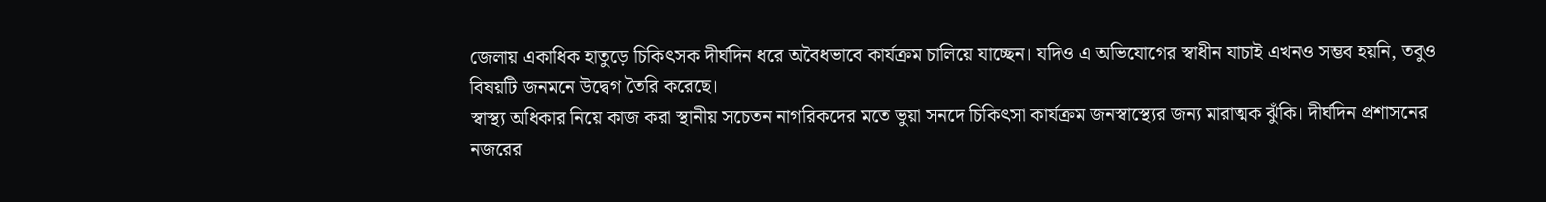জেলায় একাধিক হাতুড়ে চিকিৎসক দীর্ঘদিন ধরে অবৈধভাবে কার্যক্রম চালিয়ে যাচ্ছেন। যদিও এ অভিযোগের স্বাধীন যাচাই এখনও সম্ভব হয়নি, তবুও বিষয়টি জনমনে উদ্বেগ তৈরি করেছে।
স্বাস্থ্য অধিকার নিয়ে কাজ করা স্থানীয় সচেতন নাগরিকদের মতে ভুয়া সনদে চিকিৎসা কার্যক্রম জনস্বাস্থ্যের জন্য মারাত্মক ঝুঁকি। দীর্ঘদিন প্রশাসনের নজরের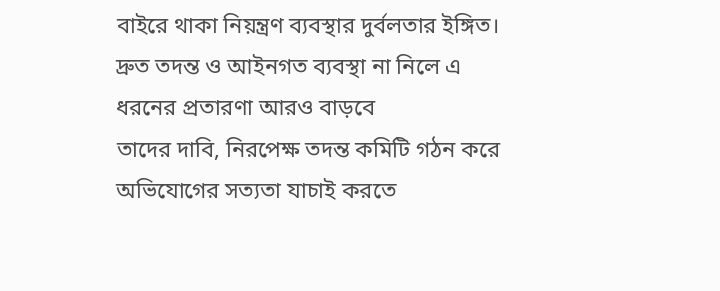বাইরে থাকা নিয়ন্ত্রণ ব্যবস্থার দুর্বলতার ইঙ্গিত। দ্রুত তদন্ত ও আইনগত ব্যবস্থা না নিলে এ ধরনের প্রতারণা আরও বাড়বে
তাদের দাবি, নিরপেক্ষ তদন্ত কমিটি গঠন করে অভিযোগের সত্যতা যাচাই করতে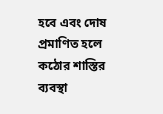হবে এবং দোষ প্রমাণিত হলে কঠোর শাস্তির ব্যবস্থা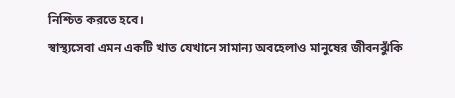নিশ্চিত করতে হবে।
স্বাস্থ্যসেবা এমন একটি খাত যেখানে সামান্য অবহেলাও মানুষের জীবনঝুঁকি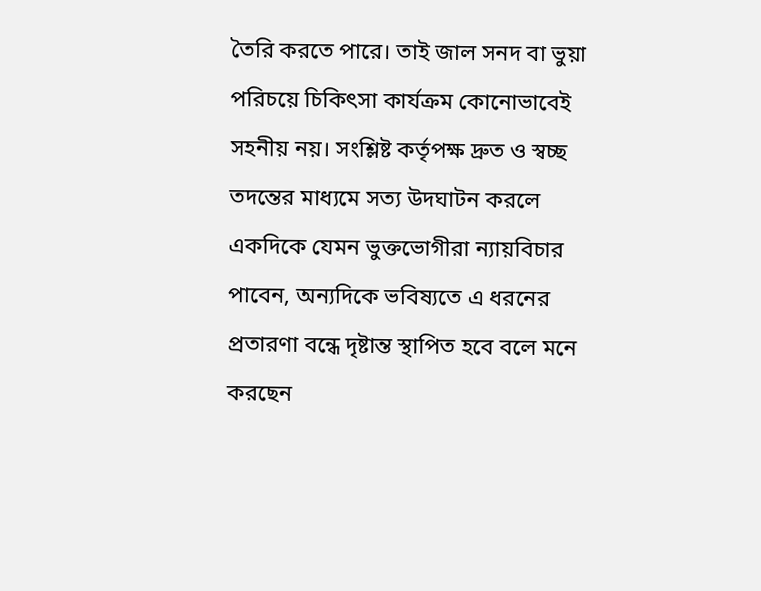তৈরি করতে পারে। তাই জাল সনদ বা ভুয়া পরিচয়ে চিকিৎসা কার্যক্রম কোনোভাবেই সহনীয় নয়। সংশ্লিষ্ট কর্তৃপক্ষ দ্রুত ও স্বচ্ছ তদন্তের মাধ্যমে সত্য উদঘাটন করলে একদিকে যেমন ভুক্তভোগীরা ন্যায়বিচার পাবেন, অন্যদিকে ভবিষ্যতে এ ধরনের প্রতারণা বন্ধে দৃষ্টান্ত স্থাপিত হবে বলে মনে করছেন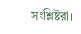সংশ্লিষ্টরা।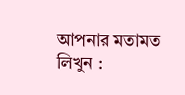আপনার মতামত লিখুন :